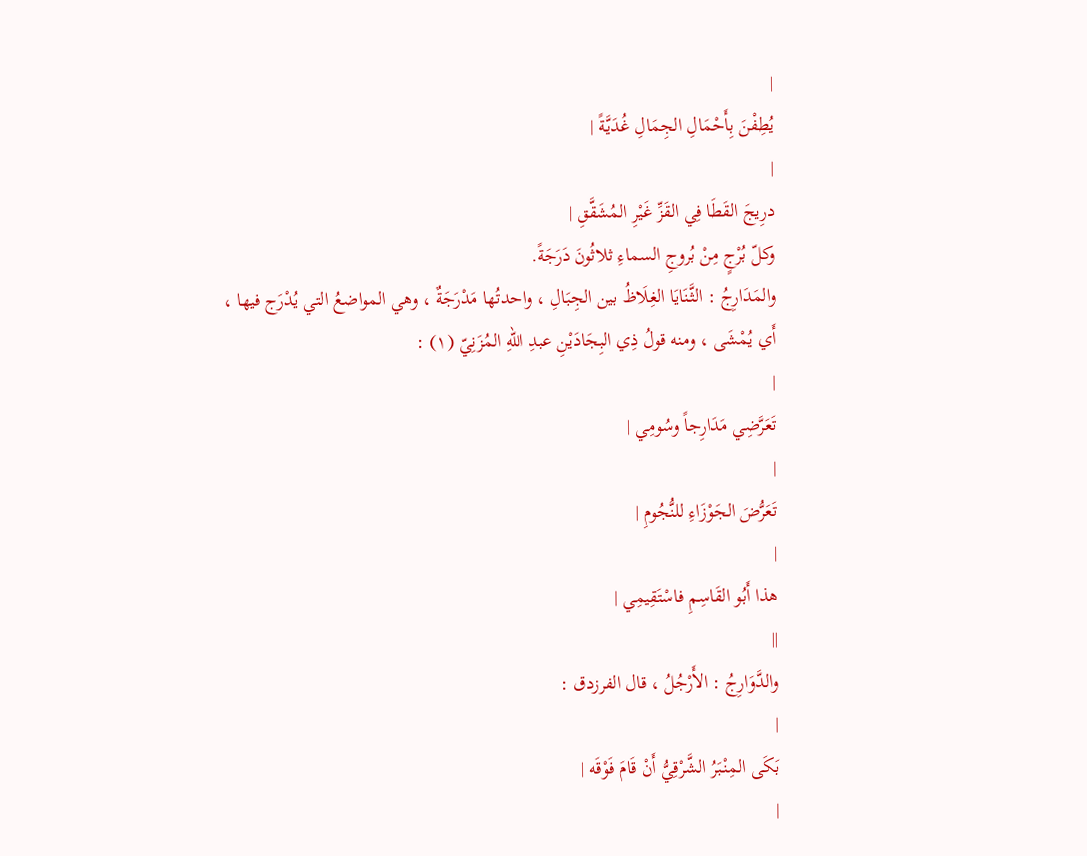|
يُطِفْنَ بِأَحْمَالِ الجِمَالِ غُدَيَّةً |
|
درِيجَ القَطَا فِي القَزِّ غَيْرِ المُشَقَّقِ |
وكلّ بُرْجٍ مِنْ بُروجِ السماءِ ثلاثُونَ دَرَجَةً.
والمَدَارِجُ : الثَّنَايَا الغِلَاظُ بين الجِبَالِ ، واحدتُها مَدْرَجَةٌ ، وهي المواضعُ التي يُدْرَج فيها ، أَي يُمْشَى ، ومنه قولُ ذِي البِجَادَيْنِ عبدِ اللهِ المُزَنِيّ (١) :
|
تَعَرَّضِي مَدَارِجاً وسُومِي |
|
تَعَرُّضَ الجَوْزَاءِ للنُّجُومِ |
|
هذا أَبُو القَاسِمِ فاسْتَقِيمِي |
||
والدَّوَارِجُ : الأَرْجُلُ ، قال الفرزدق :
|
بَكَى المِنْبَرُ الشَّرْقِيُّ أَنْ قَامَ فَوْقَه |
|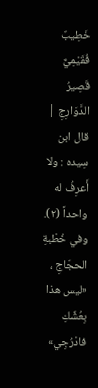خَطِيبٌ فُقَيْمِيٌّ قَصِيرُ الدَّوَارِجِ |
قال ابن سِيده : ولا أَعرِفُ له واحداً (٢).
وفي خُطْبةِ الحجّاجِ ، «ليس هذا بِعُشِّكِ فادْرُجِي»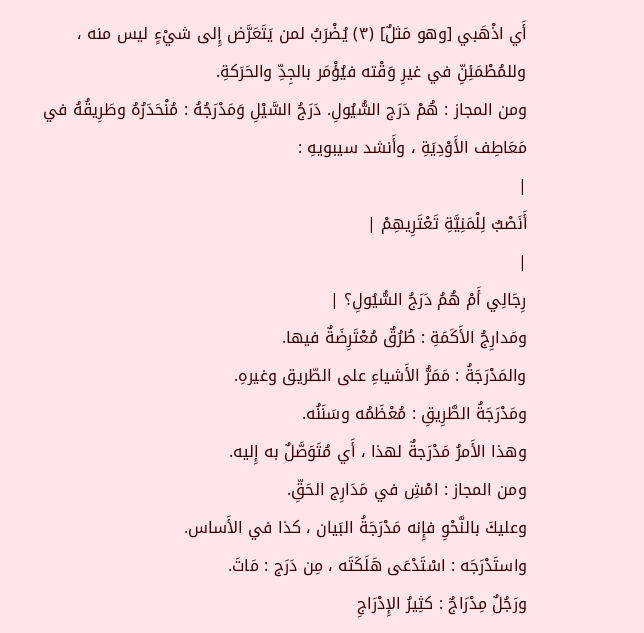أَي اذْهَبي [وهو مَثلٌ] (٣) يُضْرَبُ لمن يَتَعَرَّض إِلى شيْءٍ ليس منه ، وللمُطْمَئِنِّ في غيرِ وَقْته فيُؤْمَر بالجِدِّ والحَرَكةِ.
ومن المجاز : هُمْ دَرَج السُّيُولِ. دَرَجُ السَّيْلِ وَمَدْرَجُهُ : مُنْحَدَرُهُ وطَرِيقُهُ في مَعَاطِف الأَوْدِيَةِ ، وأَنشد سيبويهِ :
|
أَنَصْبٌ لِلْمَنِيَّةِ تَعْتَرِيهِمْ |
|
رِجَالِي أَمْ هُمُ دَرَجُ السُّيُولِ؟ |
ومَدارِجُ الأَكَمَةِ : طُرُقٌ مُعْتَرِضَةٌ فيها.
والمَدْرَجَةُ : مَمَرُّ الأَشياءِ على الطّريق وغيرهِ.
ومَدْرَجَةُ الطَّرِيقِ : مُعْظَمُه وسَنَنُه.
وهذا الأَمرُ مَدْرَجةٌ لهذا ، أَي مُتَوَصَّلٌ به إِليه.
ومن المجاز : امْشِ في مَدَارِج الحَقِّ.
وعليكَ بالنَّحْوِ فإِنه مَدْرَجَةُ البَيان ، كذا في الأَساس.
واستَدْرَجَه : اسْتَدْعَى هَلَكَتَه ، مِن دَرَج : مَاتَ.
ورَجُلٌ مِدْرَاجٌ : كثِيرُ الإِدْرَاجِ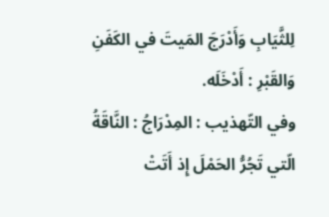لِلثَّيَابِ وَأَدْرَجَ المَيتَ في الكَفَنِ وَالقَبْرِ : أَدْخَلَه.
وفي التّهذيب : المِدْرَاجُ : النَّاقَةُ الّتي تَجُرُّ الحَمْلَ إِذ أَتَتْ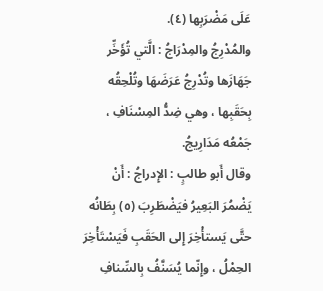عَلَى مَضْرَبِها (٤).
والمُدْرِجُ والمِدْرَاجُ : الَّتي تُؤَخِّر جَهَازَها وتُدْرِجُ عَرَضَهَا وتُلْحِقُه بِحَقَبِها ، وهي ضِدُّ المِسْنَافِ ، جَمْعُه مَدَارِيجُ.
وقال أَبو طالبٍ : الإِدراجُ : أَنْ يَضْمُرَ البَعِيرُ فيَضْطَرِبَ (٥) بِطَانُه حتَّى يَستأْخِرَ إِلى الحَقَبِ فَيَسْتَأْخِرَ الحِمْلُ ، وإِنّما يُسَنَّفُ بِالسِّنافِ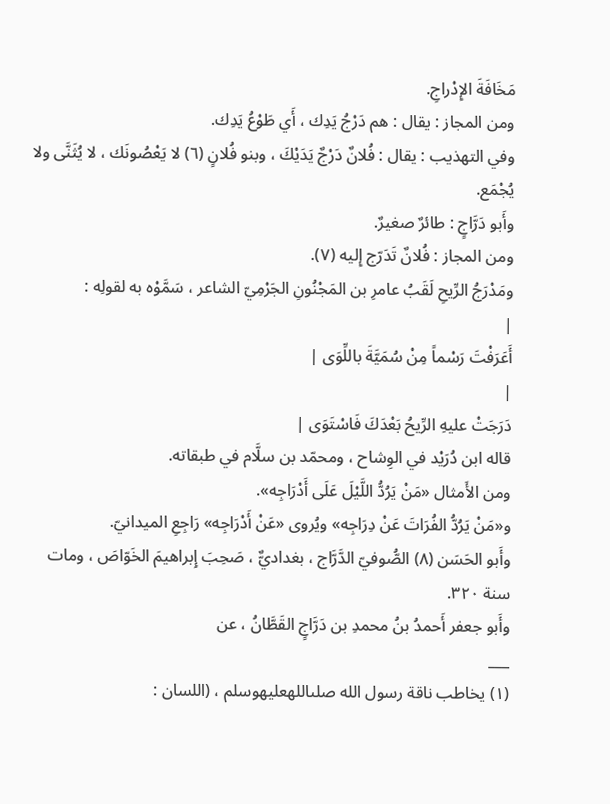مَخَافَةَ الإِدْراجِ.
ومن المجاز : يقال : هم دَرْجُ يَدِك ، أَي طَوْعُ يَدِك.
وفي التهذيب : يقال : فُلانٌ دَرْجٌ يَدَيْكَ ، وبنو فُلانٍ (٦) لا يَعْصُونَك ، لا يُثَنَّى ولا يُجْمَع.
وأَبو دَرَّاجٍ : طائرٌ صغيرٌ.
ومن المجاز : فُلانٌ تَدَرّج إِليه (٧).
ومَدْرَجُ الرِّيحِ لَقَبُ عامرِ بن المَجْنُونِ الجَرْمِيّ الشاعر ، سَمَّوْه به لقولِه :
|
أَعَرَفْتَ رَسْماً مِنْ سُمَيَّةَ باللِّوَى |
|
دَرَجَتْ عليهِ الرِّيحُ بَعْدَكَ فَاسْتَوَى |
قاله ابن دُرَيْد في الوِشاح ، ومحمّد بن سلَّام في طبقاته.
ومن الأَمثال «مَنْ يَرُدُّ اللَّيْلَ عَلَى أَدْرَاجِه».
و«مَنْ يَرُدُّ الفُرَاتَ عَنْ دِرَاجِه» ويُروى «عَنْ أَدْرَاجِه» رَاجِعِ الميدانيّ.
وأَبو الحَسَن (٨) الصُّوفيّ الدَّرَّاج ، بغداديٌّ ، صَحِبَ إِبراهيمَ الخَوّاصَ ، ومات سنة ٣٢٠.
وأَبو جعفر أَحمدُ بنُ محمدِ بن دَرَّاجٍ القَطَّانُ ، عن
___
(١) يخاطب ناقة رسول الله صلىاللهعليهوسلم ، (اللسان :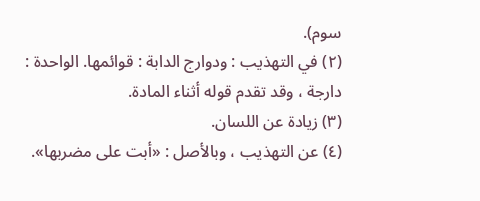سوم).
(٢) في التهذيب : ودوارج الدابة : قوائمها. الواحدة : دارجة ، وقد تقدم قوله أثناء المادة.
(٣) زيادة عن اللسان.
(٤) عن التهذيب ، وبالأصل : «أبت على مضربها».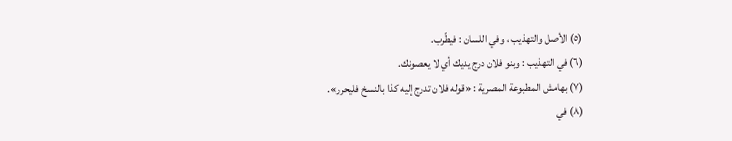(٥) الأصل والتهذيب ، وفي اللسان : فيطّرب.
(٦) في التهذيب : وبنو فلان درج يديك أي لا يعصونك.
(٧) بهامش المطبوعة المصرية : «قوله فلان تدرج إليه كذا بالنسخ فليحرر».
(٨) في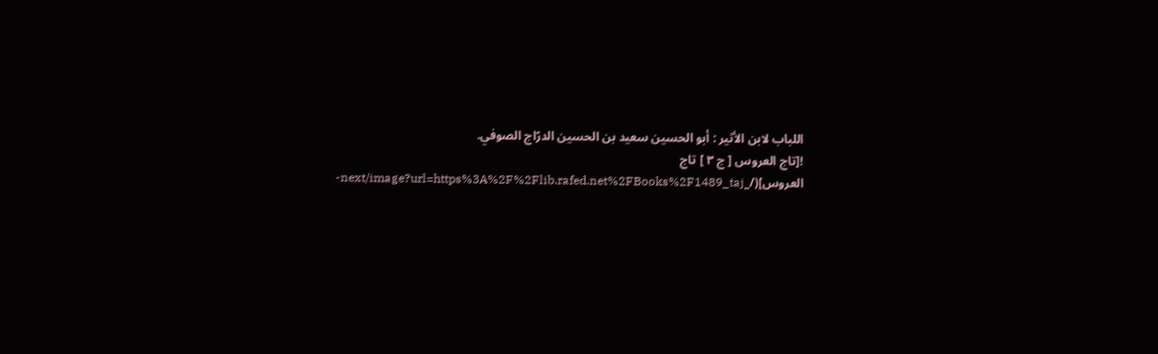اللباب لابن الأثير : أبو الحسين سعيد بن الحسين الدرّاج الصوفي.
![تاج العروس [ ج ٣ ] تاج العروس](/_next/image?url=https%3A%2F%2Flib.rafed.net%2FBooks%2F1489_taj-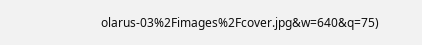olarus-03%2Fimages%2Fcover.jpg&w=640&q=75)